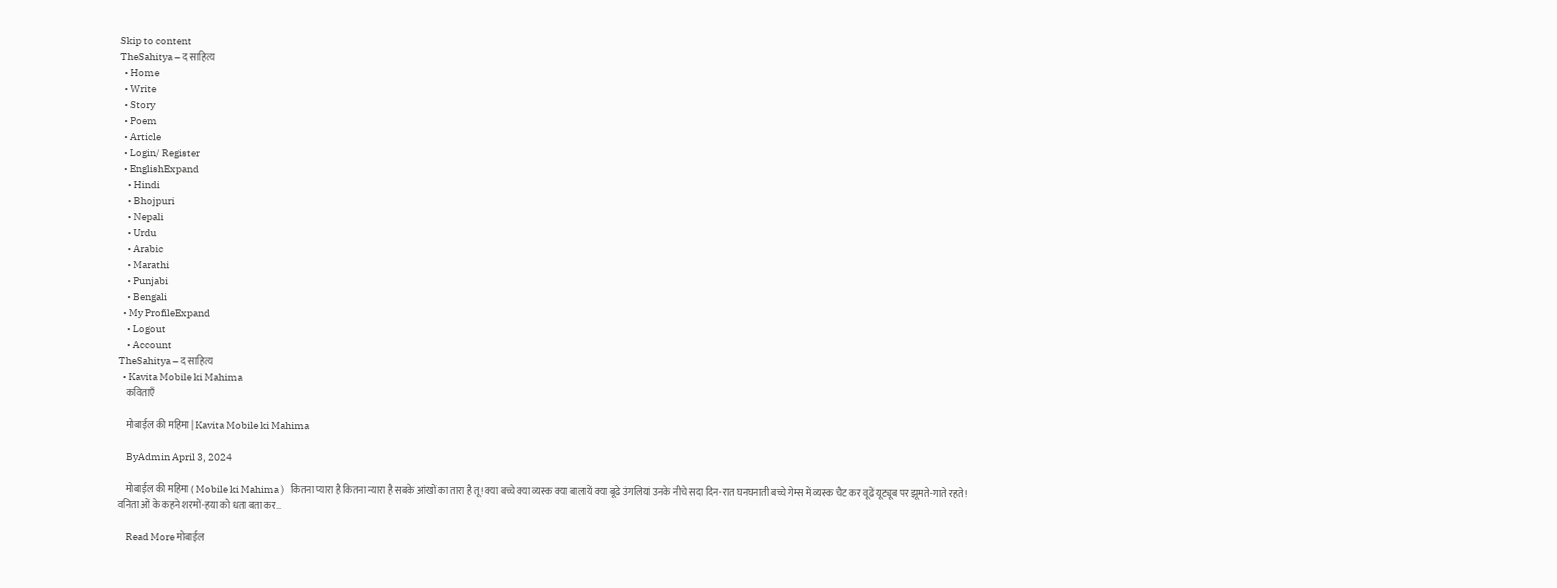Skip to content
TheSahitya – द साहित्य
  • Home
  • Write
  • Story
  • Poem
  • Article
  • Login/ Register
  • EnglishExpand
    • Hindi
    • Bhojpuri
    • Nepali
    • Urdu
    • Arabic
    • Marathi
    • Punjabi
    • Bengali
  • My ProfileExpand
    • Logout
    • Account
TheSahitya – द साहित्य
  • Kavita Mobile ki Mahima
    कविताएँ

    मोबाईल की महिमा | Kavita Mobile ki Mahima

    ByAdmin April 3, 2024

    मोबाईल की महिमा ( Mobile ki Mahima )   कितना प्यारा है कितना न्यारा है सबके आंखों का तारा है तू! क्या बच्चे क्या व्यस्क क्या बालायें क्या बूढे उंगलियां उनके नीचे सदा दिन-रात घनघनाती बच्चे गेम्स में व्यस्क चैट कर वूढें यूट्यूब पर झूमते-गाते रहते! वनिता ओं के कहने शरमों-हया को धता बता कर…

    Read More मोबाईल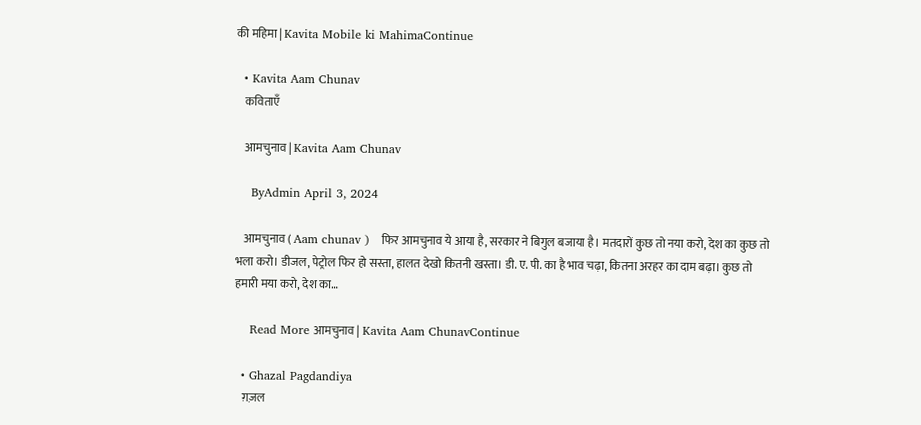की महिमा | Kavita Mobile ki MahimaContinue

  • Kavita Aam Chunav
    कविताएँ

    आमचुनाव | Kavita Aam Chunav

    ByAdmin April 3, 2024

    आमचुनाव ( Aam chunav )   फिर आमचुनाव ये आया है, सरकार ने बिगुल बजाया है। मतदारों कुछ तो नया करो, देश का कुछ तो भला करो। डीजल, पेट्रोल फिर हो सस्ता, हालत देखो कितनी खस्ता। डी. ए. पी. का है भाव चढ़ा, कितना अरहर का दाम बढ़ा। कुछ तो हमारी मया करो, देश का…

    Read More आमचुनाव | Kavita Aam ChunavContinue

  • Ghazal Pagdandiya
    ग़ज़ल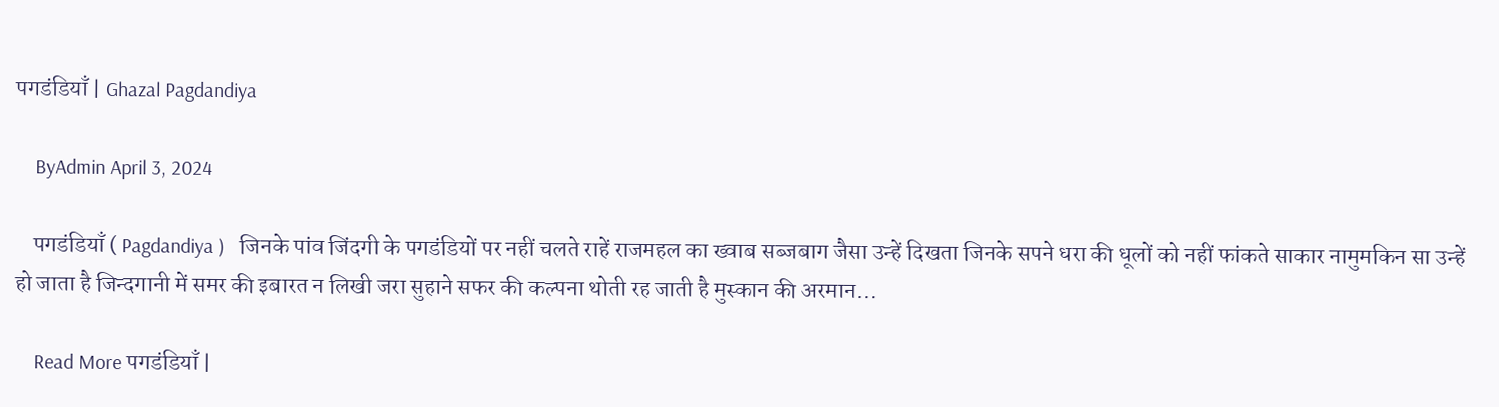पगडंडियाँ | Ghazal Pagdandiya

    ByAdmin April 3, 2024

    पगडंडियाँ ( Pagdandiya )   जिनके पांव जिंदगी के पगडंडियों पर नहीं चलते राहें राजमहल का ख्वाब सब्जबाग जैसा उन्हें दिखता जिनके सपने धरा की धूलों को नहीं फांकते साकार नामुमकिन सा उन्हें हो जाता है जिन्दगानी में समर की इबारत न लिखी जरा सुहाने सफर की कल्पना थोती रह जाती है मुस्कान की अरमान…

    Read More पगडंडियाँ |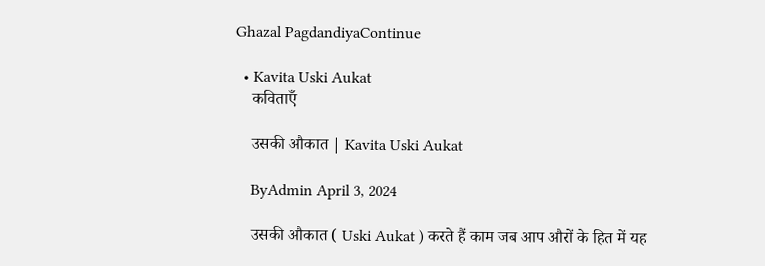Ghazal PagdandiyaContinue

  • Kavita Uski Aukat
    कविताएँ

    उसकी औकात | Kavita Uski Aukat

    ByAdmin April 3, 2024

    उसकी औकात ( Uski Aukat ) करते हैं काम जब आप औरों के हित में यह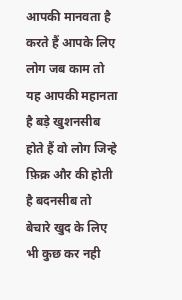आपकी मानवता है करते हैं आपके लिए लोग जब काम तो यह आपकी महानता है बड़े खुशनसीब होते हैं वो लोग जिन्हे फ़िक्र और की होती है बदनसीब तो बेचारे खुद के लिए भी कुछ कर नही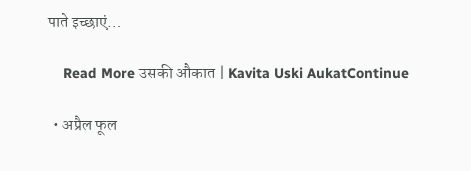पाते इच्छाएं…

    Read More उसकी औकात | Kavita Uski AukatContinue

  • अप्रैल फूल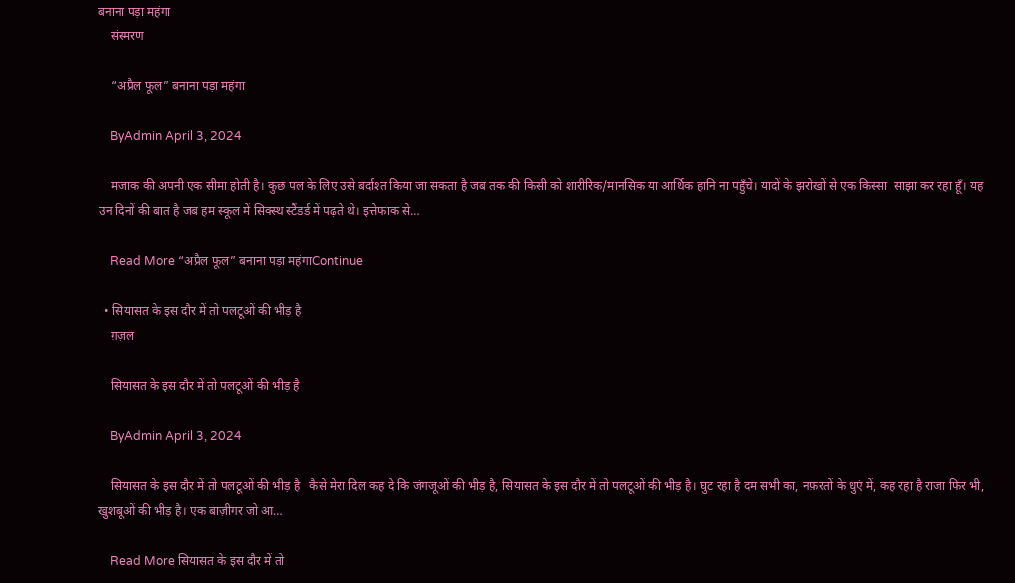बनाना पड़ा महंगा
    संस्मरण

    “अप्रैल फूल” बनाना पड़ा महंगा

    ByAdmin April 3, 2024

    मजाक की अपनी एक सीमा होती है। कुछ पल के लिए उसे बर्दाश्त किया जा सकता है जब तक की किसी को शारीरिक/मानसिक या आर्थिक हानि ना पहुँचे। यादों के झरोखों से एक किस्सा  साझा कर रहा हूँ। यह उन दिनों की बात है जब हम स्कूल में सिक्स्थ स्टैंडर्ड में पढ़ते थे। इत्तेफाक से…

    Read More “अप्रैल फूल” बनाना पड़ा महंगाContinue

  • सियासत के इस दौर में तो पलटूओं की भीड़ है
    ग़ज़ल

    सियासत के इस दौर में तो पलटूओं की भीड़ है

    ByAdmin April 3, 2024

    सियासत के इस दौर में तो पलटूओं की भीड़ है   कैसे मेरा दिल कह दे कि जंगजूओं की भीड़ है, सियासत के इस दौर में तो पलटूओं की भीड़ है। घुट रहा है दम सभी का, नफ़रतों के धुएं में, कह रहा है राजा फिर भी, खुशबूओं की भीड़ है। एक बाज़ीगर जो आ…

    Read More सियासत के इस दौर में तो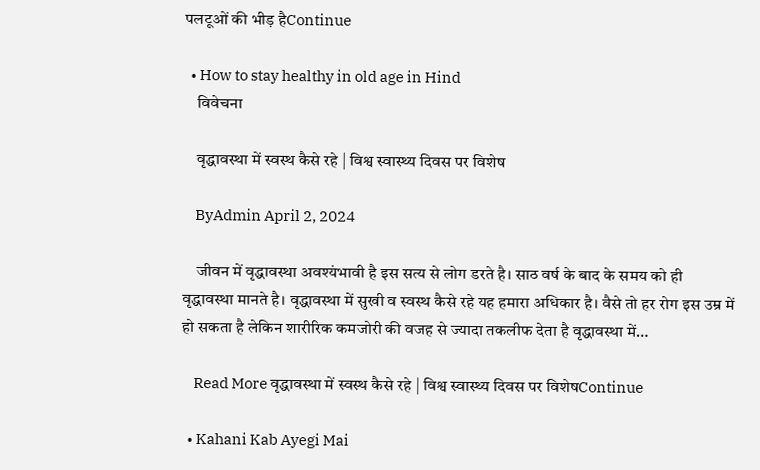पलटूओं की भीड़ हैContinue

  • How to stay healthy in old age in Hind
    विवेचना

    वृद्धावस्था में स्वस्थ कैसे रहे | विश्व स्वास्थ्य दिवस पर विशेष

    ByAdmin April 2, 2024

    जीवन में वृद्धावस्था अवश्यंभावी है इस सत्य से लोग डरते है। साठ वर्ष के बाद के समय को ही वृद्धावस्था मानते है। वृद्धावस्था में सुखी व स्वस्थ कैसे रहे यह हमारा अधिकार है। वैसे तो हर रोग इस उम्र में हो सकता है लेकिन शारीरिक कमजोरी की वजह से ज्यादा तकलीफ देता है वृद्धावस्था में…

    Read More वृद्धावस्था में स्वस्थ कैसे रहे | विश्व स्वास्थ्य दिवस पर विशेषContinue

  • Kahani Kab Ayegi Mai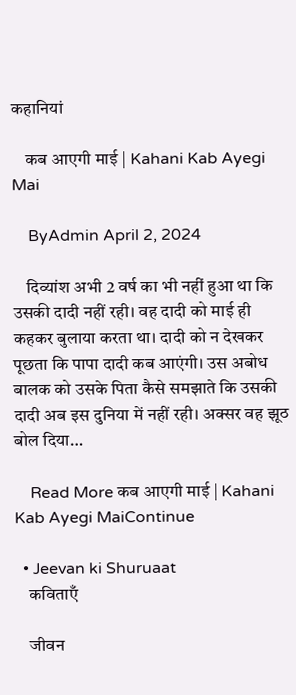कहानियां

    कब आएगी माई | Kahani Kab Ayegi Mai

    ByAdmin April 2, 2024

    दिव्यांश अभी 2 वर्ष का भी नहीं हुआ था कि उसकी दादी नहीं रही। वह दादी को माई ही कहकर बुलाया करता था। दादी को न देखकर पूछता कि पापा दादी कब आएंगी। उस अबोध बालक को उसके पिता कैसे समझाते कि उसकी दादी अब इस दुनिया में नहीं रही। अक्सर वह झूठ बोल दिया…

    Read More कब आएगी माई | Kahani Kab Ayegi MaiContinue

  • Jeevan ki Shuruaat
    कविताएँ

    जीवन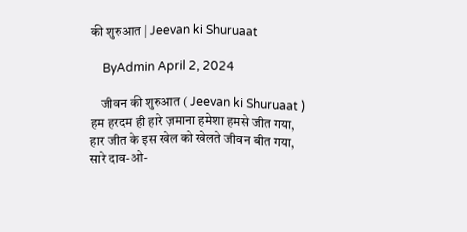की शुरुआत | Jeevan ki Shuruaat

    ByAdmin April 2, 2024

    जीवन की शुरुआत ( Jeevan ki Shuruaat ) हम हरदम ही हारे ज़माना हमेशा हमसे जीत गया, हार जीत के इस खेल को खेलते जीवन बीत गया, सारे दाव-ओ-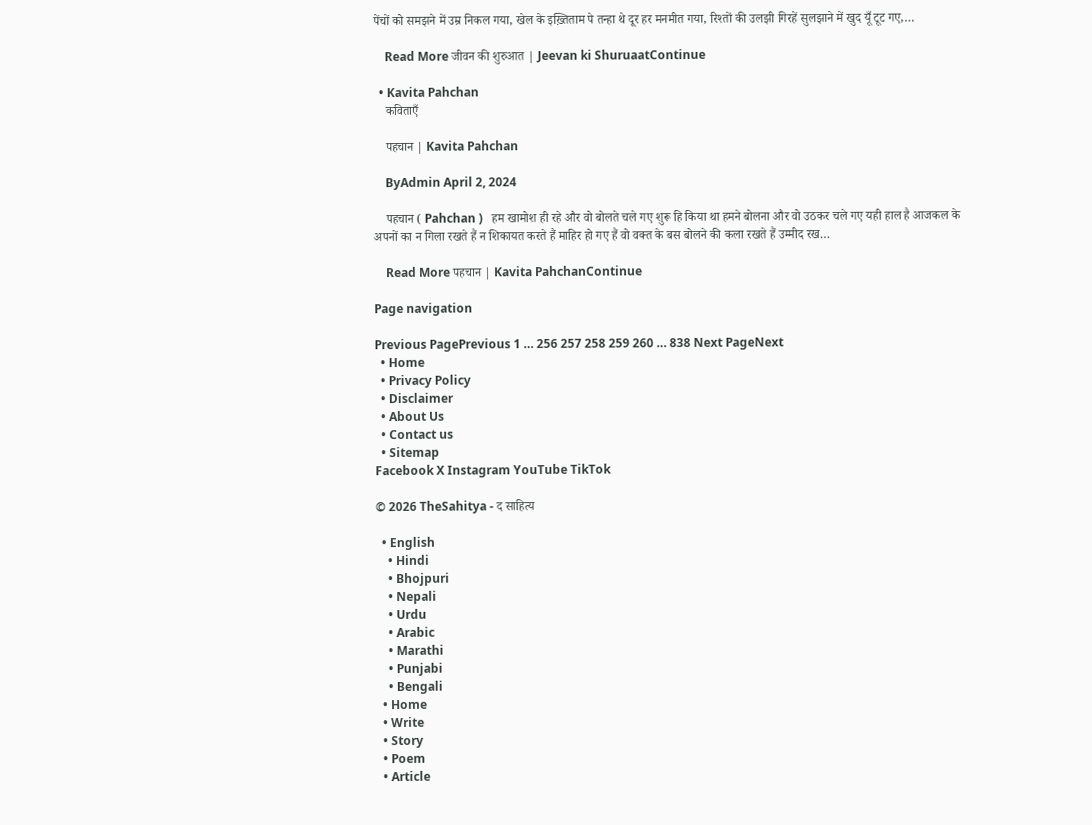पेंचों को समझने में उम्र निकल गया, खेल के इख़्तिताम पे तन्हा थे दूर हर मनमीत गया, रिश्तों की उलझी गिरहें सुलझाने में खुद यूँ टूट गए,…

    Read More जीवन की शुरुआत | Jeevan ki ShuruaatContinue

  • Kavita Pahchan
    कविताएँ

    पहचान | Kavita Pahchan

    ByAdmin April 2, 2024

    पहचान ( Pahchan )   हम खामोश ही रहे और वो बोलते चले गए शुरू हि किया था हमने बोलना और वो उठकर चले गए यही हाल है आजकल के अपनों का न गिला रखते हैं न शिकायत करते हैं माहिर हो गए हैं वो वक्त के बस बोलने की कला रखते हैं उम्मीद रख…

    Read More पहचान | Kavita PahchanContinue

Page navigation

Previous PagePrevious 1 … 256 257 258 259 260 … 838 Next PageNext
  • Home
  • Privacy Policy
  • Disclaimer
  • About Us
  • Contact us
  • Sitemap
Facebook X Instagram YouTube TikTok

© 2026 TheSahitya - द साहित्य

  • English
    • Hindi
    • Bhojpuri
    • Nepali
    • Urdu
    • Arabic
    • Marathi
    • Punjabi
    • Bengali
  • Home
  • Write
  • Story
  • Poem
  • Article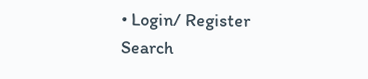• Login/ Register
Search